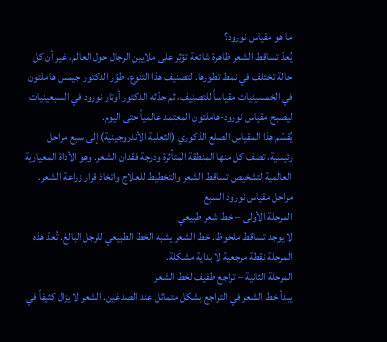ما هو مقياس نورود؟
يُعدّ تساقط الشعر ظاهرة شائعة تؤثر على ملايين الرجال حول العالم، غير أن كل حالة تختلف في نمط تطورها. لتصنيف هذا التنوع، طوّر الدكتور جيمس هاملتون في الخمسينيات مقياساً للتصنيف، ثم حدّثه الدكتور أوتار نورود في السبعينيات ليصبح مقياس نورود-هاملتون المعتمد عالمياً حتى اليوم.
يُقسّم هذا المقياس الصلع الذكوري (الثعلبة الأندروجينية) إلى سبع مراحل رئيسية، تصف كل منها المنطقة المتأثرة ودرجة فقدان الشعر. وهو الأداة المعيارية العالمية لتشخيص تساقط الشعر والتخطيط للعلاج واتخاذ قرار زراعة الشعر.
مراحل مقياس نورود السبع
المرحلة الأولى – خط شعر طبيعي
لا يوجد تساقط ملحوظ. خط الشعر يشبه الخط الطبيعي للرجل البالغ. تُعدّ هذه المرحلة نقطة مرجعية لا بداية مشكلة.
المرحلة الثانية – تراجع طفيف لخط الشعر
يبدأ خط الشعر في التراجع بشكل متماثل عند الصدغين. الشعر لا يزال كثيفاً في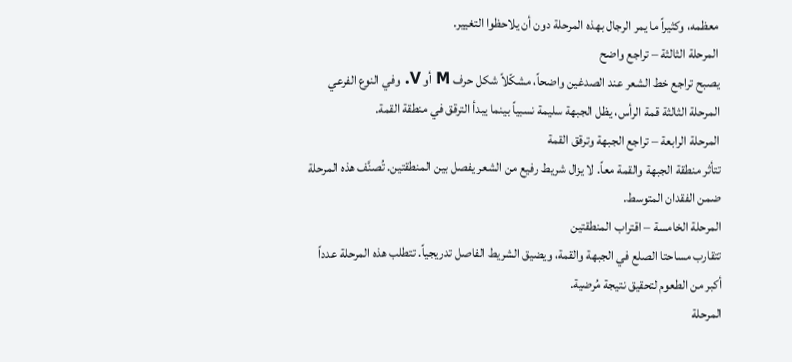معظمه، وكثيراً ما يمر الرجال بهذه المرحلة دون أن يلاحظوا التغيير.
المرحلة الثالثة – تراجع واضح
يصبح تراجع خط الشعر عند الصدغين واضحاً، مشكّلاً شكل حرف M أو V. وفي النوع الفرعي المرحلة الثالثة قمة الرأس، يظل الجبهة سليمة نسبياً بينما يبدأ الترقق في منطقة القمة.
المرحلة الرابعة – تراجع الجبهة وترقق القمة
تتأثر منطقة الجبهة والقمة معاً. لا يزال شريط رفيع من الشعر يفصل بين المنطقتين. تُصنَّف هذه المرحلة ضمن الفقدان المتوسط.
المرحلة الخامسة – اقتراب المنطقتين
تتقارب مساحتا الصلع في الجبهة والقمة، ويضيق الشريط الفاصل تدريجياً. تتطلب هذه المرحلة عدداً أكبر من الطعوم لتحقيق نتيجة مُرضية.
المرحلة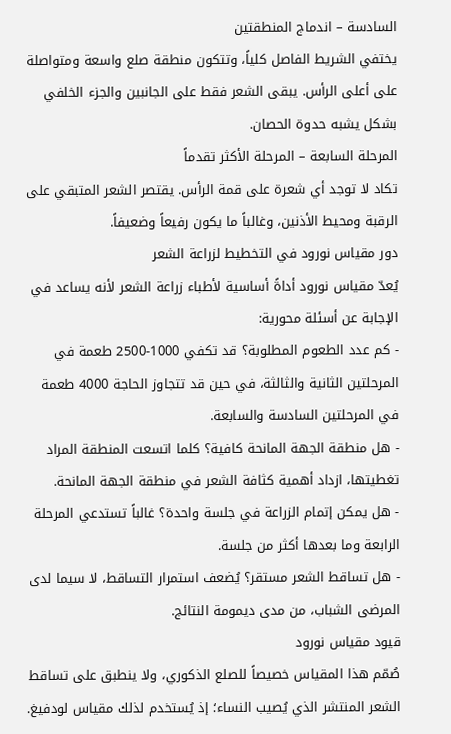السادسة – اندماج المنطقتين
يختفي الشريط الفاصل كلياً، وتتكون منطقة صلع واسعة ومتواصلة على أعلى الرأس. يبقى الشعر فقط على الجانبين والجزء الخلفي بشكل يشبه حدوة الحصان.
المرحلة السابعة – المرحلة الأكثر تقدماً
تكاد لا توجد أي شعرة على قمة الرأس. يقتصر الشعر المتبقي على الرقبة ومحيط الأذنين، وغالباً ما يكون رفيعاً وضعيفاً.
دور مقياس نورود في التخطيط لزراعة الشعر
يُعدّ مقياس نورود أداةً أساسية لأطباء زراعة الشعر لأنه يساعد في الإجابة عن أسئلة محورية:
- كم عدد الطعوم المطلوبة؟ قد تكفي 1000-2500 طعمة في المرحلتين الثانية والثالثة، في حين قد تتجاوز الحاجة 4000 طعمة في المرحلتين السادسة والسابعة.
- هل منطقة الجهة المانحة كافية؟ كلما اتسعت المنطقة المراد تغطيتها، ازداد أهمية كثافة الشعر في منطقة الجهة المانحة.
- هل يمكن إتمام الزراعة في جلسة واحدة؟ غالباً تستدعي المرحلة الرابعة وما بعدها أكثر من جلسة.
- هل تساقط الشعر مستقر؟ يُضعف استمرار التساقط، لا سيما لدى المرضى الشباب، من مدى ديمومة النتائج.
قيود مقياس نورود
صُمّم هذا المقياس خصيصاً للصلع الذكوري، ولا ينطبق على تساقط الشعر المنتشر الذي يُصيب النساء؛ إذ يُستخدم لذلك مقياس لودفيغ.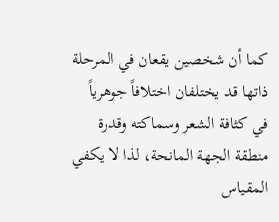كما أن شخصين يقعان في المرحلة ذاتها قد يختلفان اختلافاً جوهرياً في كثافة الشعر وسماكته وقدرة منطقة الجهة المانحة، لذا لا يكفي المقياس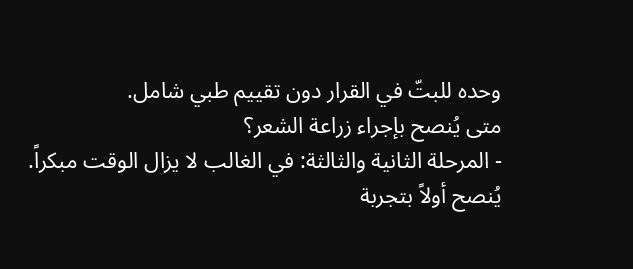وحده للبتّ في القرار دون تقييم طبي شامل.
متى يُنصح بإجراء زراعة الشعر؟
- المرحلة الثانية والثالثة: في الغالب لا يزال الوقت مبكراً. يُنصح أولاً بتجربة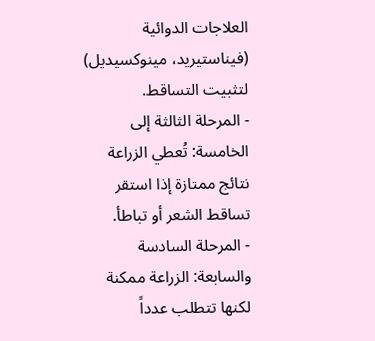العلاجات الدوائية (فيناستيريد، مينوكسيديل) لتثبيت التساقط.
- المرحلة الثالثة إلى الخامسة: تُعطي الزراعة نتائج ممتازة إذا استقر تساقط الشعر أو تباطأ.
- المرحلة السادسة والسابعة: الزراعة ممكنة لكنها تتطلب عدداً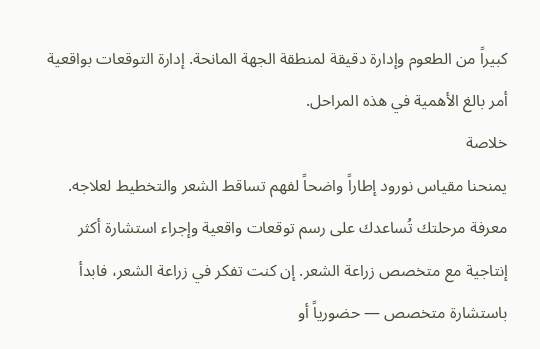كبيراً من الطعوم وإدارة دقيقة لمنطقة الجهة المانحة. إدارة التوقعات بواقعية أمر بالغ الأهمية في هذه المراحل.
خلاصة
يمنحنا مقياس نورود إطاراً واضحاً لفهم تساقط الشعر والتخطيط لعلاجه. معرفة مرحلتك تُساعدك على رسم توقعات واقعية وإجراء استشارة أكثر إنتاجية مع متخصص زراعة الشعر. إن كنت تفكر في زراعة الشعر، فابدأ باستشارة متخصص — حضورياً أو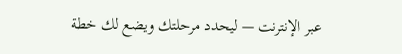عبر الإنترنت — ليحدد مرحلتك ويضع لك خطة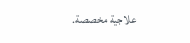علاجية مخصصة.